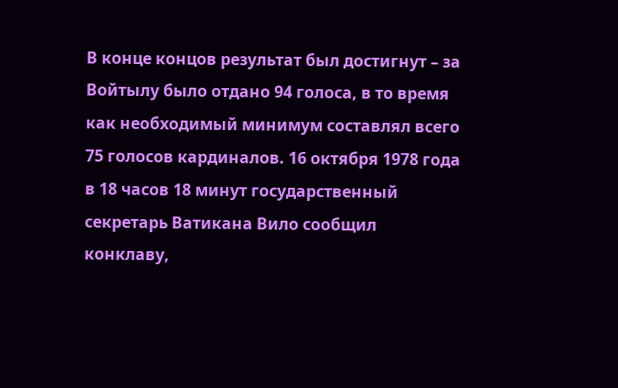В конце концов результат был достигнут – за Войтылу было отдано 94 голоса, в то время как необходимый минимум составлял всего 75 голосов кардиналов. 16 октября 1978 года в 18 часов 18 минут государственный секретарь Ватикана Вило сообщил конклаву,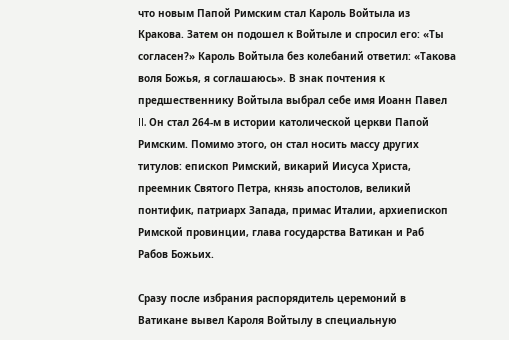что новым Папой Римским стал Кароль Войтыла из Кракова. Затем он подошел к Войтыле и спросил его: «Ты согласен?» Кароль Войтыла без колебаний ответил: «Такова воля Божья, я соглашаюсь». В знак почтения к предшественнику Войтыла выбрал себе имя Иоанн Павел II. Он стал 264-м в истории католической церкви Папой Римским. Помимо этого, он стал носить массу других титулов: епископ Римский, викарий Иисуса Христа, преемник Святого Петра, князь апостолов, великий понтифик, патриарх Запада, примас Италии, архиепископ Римской провинции, глава государства Ватикан и Раб Рабов Божьих.

Сразу после избрания распорядитель церемоний в Ватикане вывел Кароля Войтылу в специальную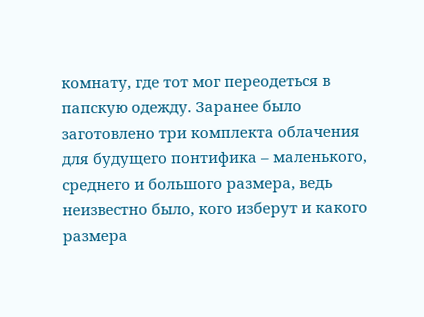комнату, где тот мог переодеться в папскую одежду. Заранее было заготовлено три комплекта облачения для будущего понтифика – маленького, среднего и большого размера, ведь неизвестно было, кого изберут и какого размера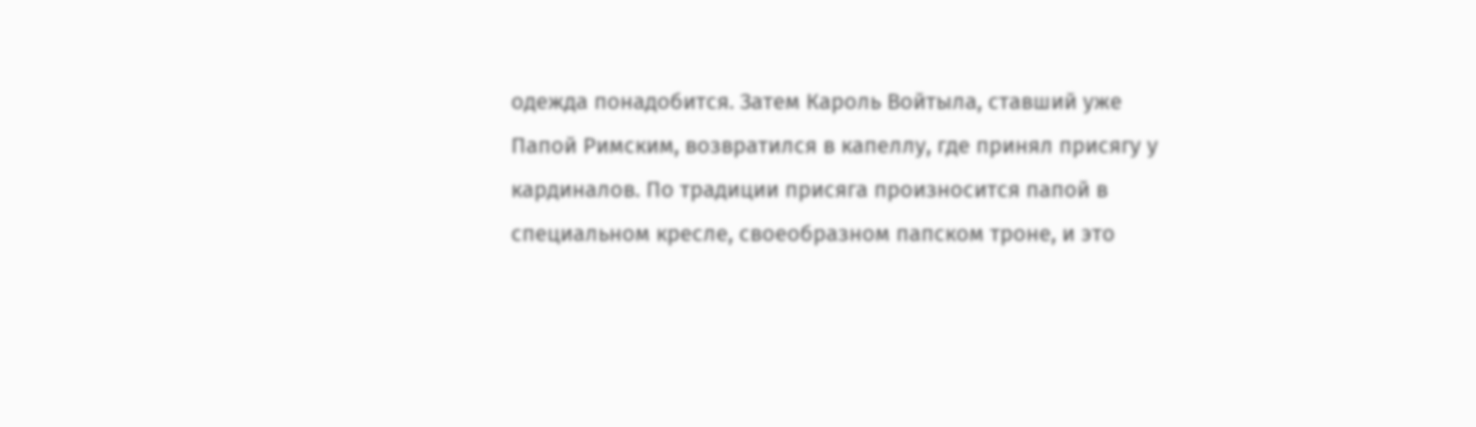одежда понадобится. Затем Кароль Войтыла, ставший уже Папой Римским, возвратился в капеллу, где принял присягу у кардиналов. По традиции присяга произносится папой в специальном кресле, своеобразном папском троне, и это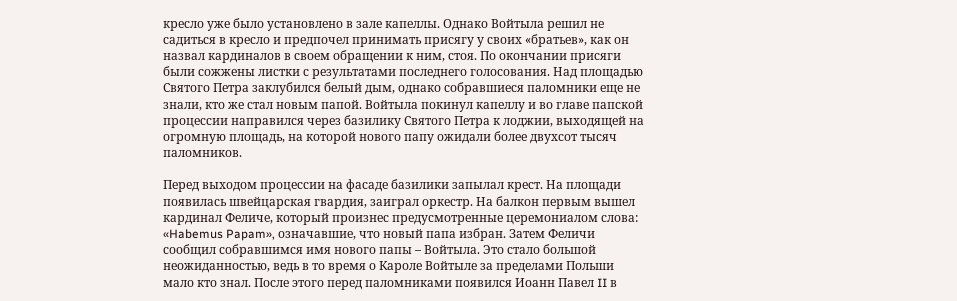кресло уже было установлено в зале капеллы. Однако Войтыла решил не садиться в кресло и предпочел принимать присягу у своих «братьев», как он назвал кардиналов в своем обращении к ним, стоя. По окончании присяги были сожжены листки с результатами последнего голосования. Над площадью Святого Петра заклубился белый дым, однако собравшиеся паломники еще не знали, кто же стал новым папой. Войтыла покинул капеллу и во главе папской процессии направился через базилику Святого Петра к лоджии, выходящей на огромную площадь, на которой нового папу ожидали более двухсот тысяч паломников.

Перед выходом процессии на фасаде базилики запылал крест. На площади появилась швейцарская гвардия, заиграл оркестр. На балкон первым вышел кардинал Феличе, который произнес предусмотренные церемониалом слова: «Habemus Papam», означавшие, что новый папа избран. Затем Феличи сообщил собравшимся имя нового папы – Войтыла. Это стало большой неожиданностью, ведь в то время о Кароле Войтыле за пределами Польши мало кто знал. После этого перед паломниками появился Иоанн Павел II в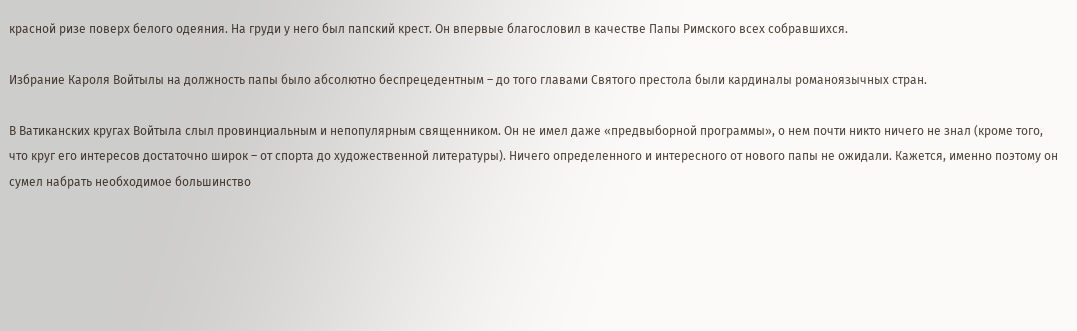красной ризе поверх белого одеяния. На груди у него был папский крест. Он впервые благословил в качестве Папы Римского всех собравшихся.

Избрание Кароля Войтылы на должность папы было абсолютно беспрецедентным – до того главами Святого престола были кардиналы романоязычных стран.

В Ватиканских кругах Войтыла слыл провинциальным и непопулярным священником. Он не имел даже «предвыборной программы», о нем почти никто ничего не знал (кроме того, что круг его интересов достаточно широк – от спорта до художественной литературы). Ничего определенного и интересного от нового папы не ожидали. Кажется, именно поэтому он сумел набрать необходимое большинство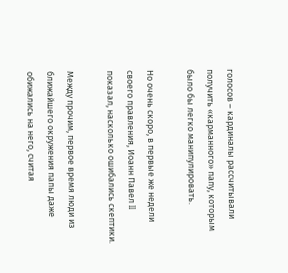голосов – кардиналы рассчитывали получить «карманного» папу, которым было бы легко манипулировать.

Но очень скоро, в первые же недели своего правления, Иоанн Павел II показал, насколько ошибались скептики.

Между прочим, первое время люди из ближайшего окружения папы даже обижались на него, считая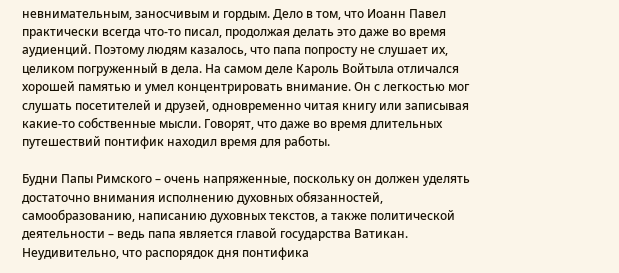невнимательным, заносчивым и гордым. Дело в том, что Иоанн Павел практически всегда что-то писал, продолжая делать это даже во время аудиенций. Поэтому людям казалось, что папа попросту не слушает их, целиком погруженный в дела. На самом деле Кароль Войтыла отличался хорошей памятью и умел концентрировать внимание. Он с легкостью мог слушать посетителей и друзей, одновременно читая книгу или записывая какие-то собственные мысли. Говорят, что даже во время длительных путешествий понтифик находил время для работы.

Будни Папы Римского – очень напряженные, поскольку он должен уделять достаточно внимания исполнению духовных обязанностей, самообразованию, написанию духовных текстов, а также политической деятельности – ведь папа является главой государства Ватикан. Неудивительно, что распорядок дня понтифика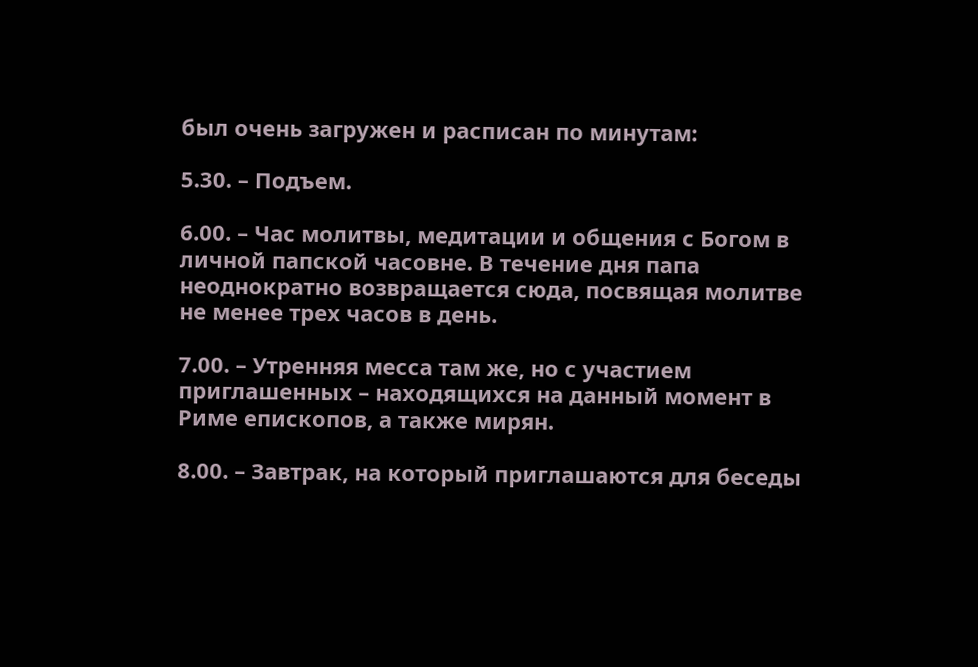был очень загружен и расписан по минутам:

5.30. – Подъем.

6.00. – Час молитвы, медитации и общения с Богом в личной папской часовне. В течение дня папа неоднократно возвращается сюда, посвящая молитве не менее трех часов в день.

7.00. – Утренняя месса там же, но с участием приглашенных – находящихся на данный момент в Риме епископов, а также мирян.

8.00. – Завтрак, на который приглашаются для беседы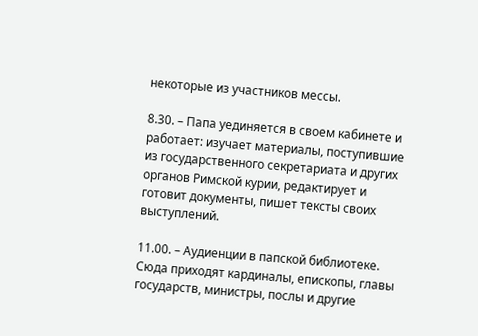некоторые из участников мессы.

8.30. – Папа уединяется в своем кабинете и работает: изучает материалы, поступившие из государственного секретариата и других органов Римской курии, редактирует и готовит документы, пишет тексты своих выступлений.

11.00. – Аудиенции в папской библиотеке. Сюда приходят кардиналы, епископы, главы государств, министры, послы и другие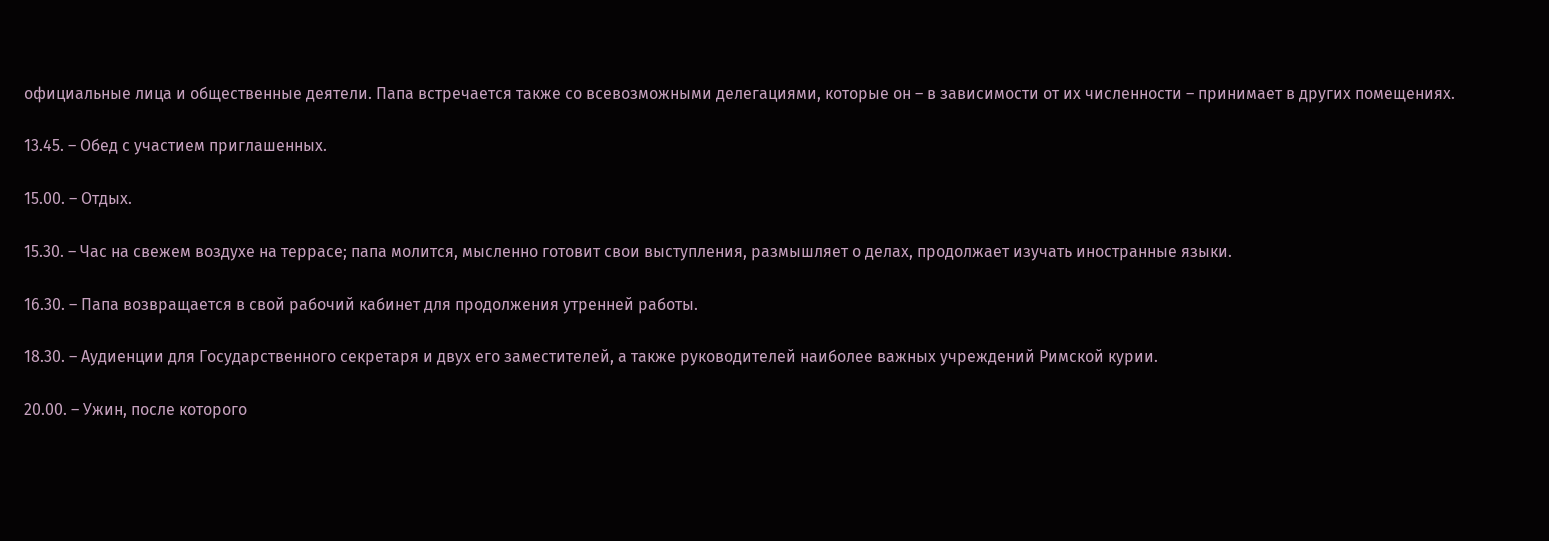официальные лица и общественные деятели. Папа встречается также со всевозможными делегациями, которые он – в зависимости от их численности – принимает в других помещениях.

13.45. – Обед с участием приглашенных.

15.00. – Отдых.

15.30. – Час на свежем воздухе на террасе; папа молится, мысленно готовит свои выступления, размышляет о делах, продолжает изучать иностранные языки.

16.30. – Папа возвращается в свой рабочий кабинет для продолжения утренней работы.

18.30. – Аудиенции для Государственного секретаря и двух его заместителей, а также руководителей наиболее важных учреждений Римской курии.

20.00. – Ужин, после которого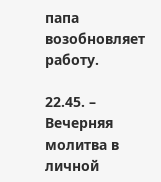папа возобновляет работу.

22.45. – Вечерняя молитва в личной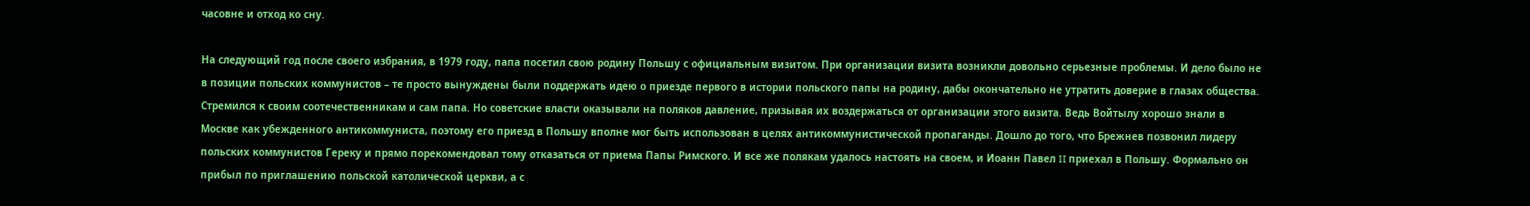часовне и отход ко сну.

На следующий год после своего избрания, в 1979 году, папа посетил свою родину Польшу с официальным визитом. При организации визита возникли довольно серьезные проблемы. И дело было не в позиции польских коммунистов – те просто вынуждены были поддержать идею о приезде первого в истории польского папы на родину, дабы окончательно не утратить доверие в глазах общества. Стремился к своим соотечественникам и сам папа. Но советские власти оказывали на поляков давление, призывая их воздержаться от организации этого визита. Ведь Войтылу хорошо знали в Москве как убежденного антикоммуниста, поэтому его приезд в Польшу вполне мог быть использован в целях антикоммунистической пропаганды. Дошло до того, что Брежнев позвонил лидеру польских коммунистов Гереку и прямо порекомендовал тому отказаться от приема Папы Римского. И все же полякам удалось настоять на своем, и Иоанн Павел II приехал в Польшу. Формально он прибыл по приглашению польской католической церкви, а с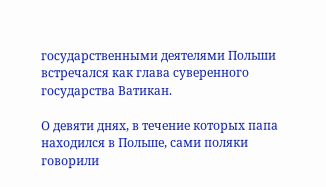государственными деятелями Польши встречался как глава суверенного государства Ватикан.

О девяти днях, в течение которых папа находился в Польше, сами поляки говорили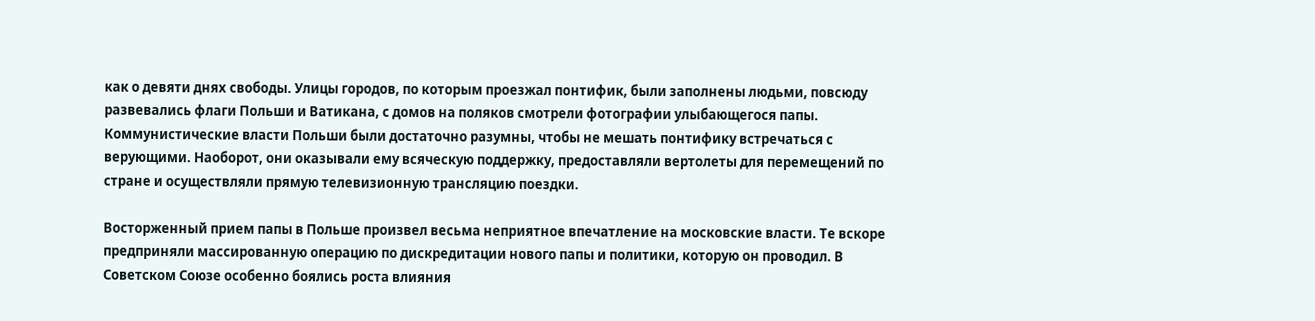как о девяти днях свободы. Улицы городов, по которым проезжал понтифик, были заполнены людьми, повсюду развевались флаги Польши и Ватикана, с домов на поляков смотрели фотографии улыбающегося папы. Коммунистические власти Польши были достаточно разумны, чтобы не мешать понтифику встречаться с верующими. Наоборот, они оказывали ему всяческую поддержку, предоставляли вертолеты для перемещений по стране и осуществляли прямую телевизионную трансляцию поездки.

Восторженный прием папы в Польше произвел весьма неприятное впечатление на московские власти. Те вскоре предприняли массированную операцию по дискредитации нового папы и политики, которую он проводил. В Советском Союзе особенно боялись роста влияния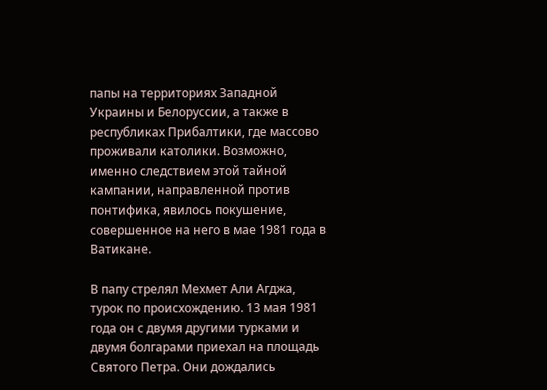папы на территориях Западной Украины и Белоруссии, а также в республиках Прибалтики, где массово проживали католики. Возможно, именно следствием этой тайной кампании, направленной против понтифика, явилось покушение, совершенное на него в мае 1981 года в Ватикане.

В папу стрелял Мехмет Али Агджа, турок по происхождению. 13 мая 1981 года он с двумя другими турками и двумя болгарами приехал на площадь Святого Петра. Они дождались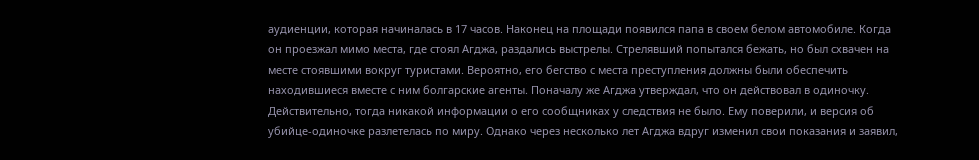аудиенции, которая начиналась в 17 часов. Наконец на площади появился папа в своем белом автомобиле. Когда он проезжал мимо места, где стоял Агджа, раздались выстрелы. Стрелявший попытался бежать, но был схвачен на месте стоявшими вокруг туристами. Вероятно, его бегство с места преступления должны были обеспечить находившиеся вместе с ним болгарские агенты. Поначалу же Агджа утверждал, что он действовал в одиночку. Действительно, тогда никакой информации о его сообщниках у следствия не было. Ему поверили, и версия об убийце-одиночке разлетелась по миру. Однако через несколько лет Агджа вдруг изменил свои показания и заявил,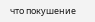что покушение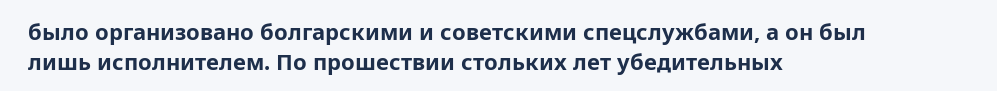было организовано болгарскими и советскими спецслужбами, а он был лишь исполнителем. По прошествии стольких лет убедительных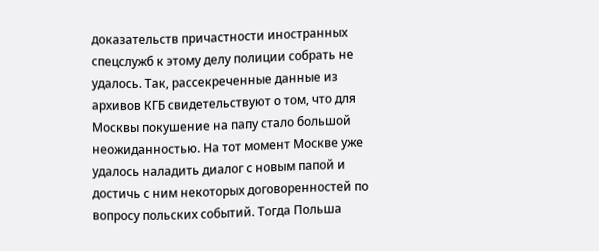доказательств причастности иностранных спецслужб к этому делу полиции собрать не удалось. Так, рассекреченные данные из архивов КГБ свидетельствуют о том, что для Москвы покушение на папу стало большой неожиданностью. На тот момент Москве уже удалось наладить диалог с новым папой и достичь с ним некоторых договоренностей по вопросу польских событий. Тогда Польша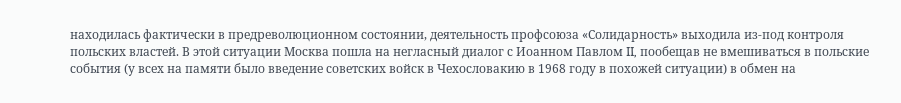находилась фактически в предреволюционном состоянии, деятельность профсоюза «Солидарность» выходила из-под контроля польских властей. В этой ситуации Москва пошла на негласный диалог с Иоанном Павлом II, пообещав не вмешиваться в польские события (у всех на памяти было введение советских войск в Чехословакию в 1968 году в похожей ситуации) в обмен на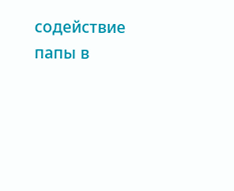содействие папы в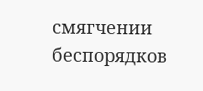смягчении беспорядков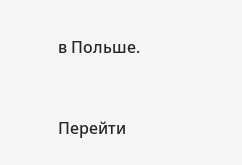в Польше.


Перейти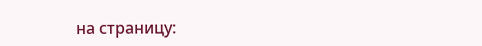на страницу: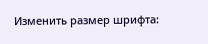Изменить размер шрифта: